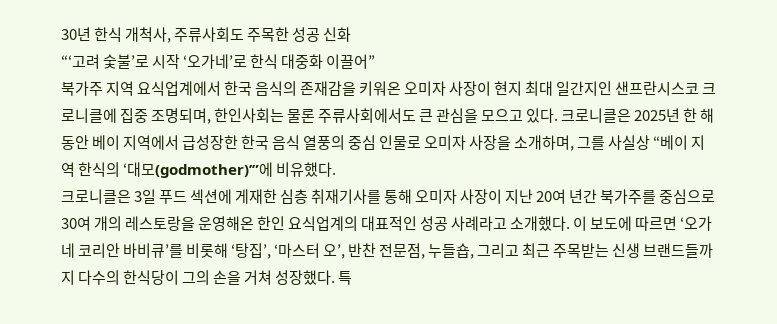30년 한식 개척사, 주류사회도 주목한 성공 신화
“‘고려 숯불’로 시작 ‘오가네’로 한식 대중화 이끌어”
북가주 지역 요식업계에서 한국 음식의 존재감을 키워온 오미자 사장이 현지 최대 일간지인 샌프란시스코 크로니클에 집중 조명되며, 한인사회는 물론 주류사회에서도 큰 관심을 모으고 있다. 크로니클은 2025년 한 해 동안 베이 지역에서 급성장한 한국 음식 열풍의 중심 인물로 오미자 사장을 소개하며, 그를 사실상 “베이 지역 한식의 ‘대모(godmother)’”에 비유했다.
크로니클은 3일 푸드 섹션에 게재한 심층 취재기사를 통해 오미자 사장이 지난 20여 년간 북가주를 중심으로 30여 개의 레스토랑을 운영해온 한인 요식업계의 대표적인 성공 사례라고 소개했다. 이 보도에 따르면 ‘오가네 코리안 바비큐’를 비롯해 ‘탕집’, ‘마스터 오’, 반찬 전문점, 누들숍, 그리고 최근 주목받는 신생 브랜드들까지 다수의 한식당이 그의 손을 거쳐 성장했다. 특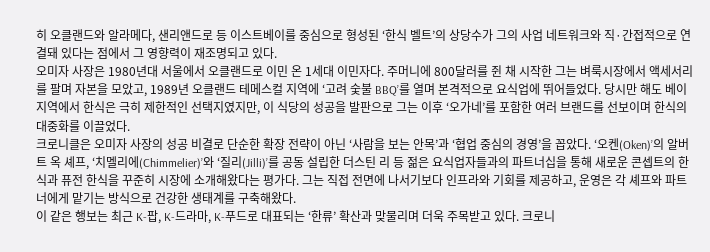히 오클랜드와 알라메다, 샌리앤드로 등 이스트베이를 중심으로 형성된 ‘한식 벨트’의 상당수가 그의 사업 네트워크와 직·간접적으로 연결돼 있다는 점에서 그 영향력이 재조명되고 있다.
오미자 사장은 1980년대 서울에서 오클랜드로 이민 온 1세대 이민자다. 주머니에 800달러를 쥔 채 시작한 그는 벼룩시장에서 액세서리를 팔며 자본을 모았고, 1989년 오클랜드 테메스컬 지역에 ‘고려 숯불 BBQ’를 열며 본격적으로 요식업에 뛰어들었다. 당시만 해도 베이 지역에서 한식은 극히 제한적인 선택지였지만, 이 식당의 성공을 발판으로 그는 이후 ‘오가네’를 포함한 여러 브랜드를 선보이며 한식의 대중화를 이끌었다.
크로니클은 오미자 사장의 성공 비결로 단순한 확장 전략이 아닌 ‘사람을 보는 안목’과 ‘협업 중심의 경영’을 꼽았다. ‘오켄(Oken)’의 알버트 옥 셰프, ‘치멜리에(Chimmelier)’와 ‘질리(Jilli)’를 공동 설립한 더스틴 리 등 젊은 요식업자들과의 파트너십을 통해 새로운 콘셉트의 한식과 퓨전 한식을 꾸준히 시장에 소개해왔다는 평가다. 그는 직접 전면에 나서기보다 인프라와 기회를 제공하고, 운영은 각 셰프와 파트너에게 맡기는 방식으로 건강한 생태계를 구축해왔다.
이 같은 행보는 최근 K-팝, K-드라마, K-푸드로 대표되는 ‘한류’ 확산과 맞물리며 더욱 주목받고 있다. 크로니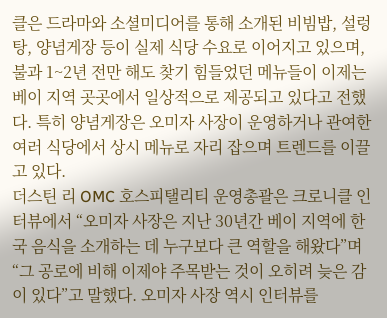클은 드라마와 소셜미디어를 통해 소개된 비빔밥, 설렁탕, 양념게장 등이 실제 식당 수요로 이어지고 있으며, 불과 1~2년 전만 해도 찾기 힘들었던 메뉴들이 이제는 베이 지역 곳곳에서 일상적으로 제공되고 있다고 전했다. 특히 양념게장은 오미자 사장이 운영하거나 관여한 여러 식당에서 상시 메뉴로 자리 잡으며 트렌드를 이끌고 있다.
더스틴 리 OMC 호스피탤리티 운영총괄은 크로니클 인터뷰에서 “오미자 사장은 지난 30년간 베이 지역에 한국 음식을 소개하는 데 누구보다 큰 역할을 해왔다”며 “그 공로에 비해 이제야 주목받는 것이 오히려 늦은 감이 있다”고 말했다. 오미자 사장 역시 인터뷰를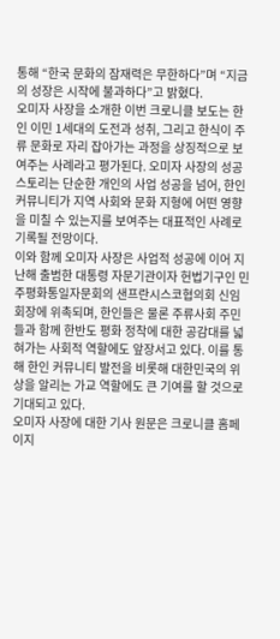통해 “한국 문화의 잠재력은 무한하다”며 “지금의 성장은 시작에 불과하다”고 밝혔다.
오미자 사장을 소개한 이번 크로니클 보도는 한인 이민 1세대의 도전과 성취, 그리고 한식이 주류 문화로 자리 잡아가는 과정을 상징적으로 보여주는 사례라고 평가된다. 오미자 사장의 성공 스토리는 단순한 개인의 사업 성공을 넘어, 한인 커뮤니티가 지역 사회와 문화 지형에 어떤 영향을 미칠 수 있는지를 보여주는 대표적인 사례로 기록될 전망이다.
이와 함께 오미자 사장은 사업적 성공에 이어 지난해 출범한 대통령 자문기관이자 헌법기구인 민주평화통일자문회의 샌프란시스코협의회 신임 회장에 위촉되며, 한인들은 물론 주류사회 주민들과 함께 한반도 평화 정착에 대한 공감대를 넓혀가는 사회적 역할에도 앞장서고 있다. 이를 통해 한인 커뮤니티 발전을 비롯해 대한민국의 위상을 알리는 가교 역할에도 큰 기여를 할 것으로 기대되고 있다.
오미자 사장에 대한 기사 원문은 크로니클 홈페이지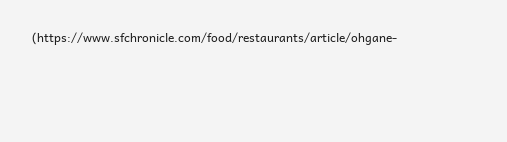(https://www.sfchronicle.com/food/restaurants/article/ohgane-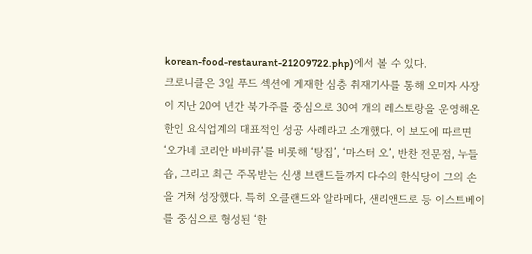korean-food-restaurant-21209722.php)에서 볼 수 있다.
크로니클은 3일 푸드 섹션에 게재한 심층 취재기사를 통해 오미자 사장이 지난 20여 년간 북가주를 중심으로 30여 개의 레스토랑을 운영해온 한인 요식업계의 대표적인 성공 사례라고 소개했다. 이 보도에 따르면 ‘오가네 코리안 바비큐’를 비롯해 ‘탕집’, ‘마스터 오’, 반찬 전문점, 누들숍, 그리고 최근 주목받는 신생 브랜드들까지 다수의 한식당이 그의 손을 거쳐 성장했다. 특히 오클랜드와 알라메다, 샌리앤드로 등 이스트베이를 중심으로 형성된 ‘한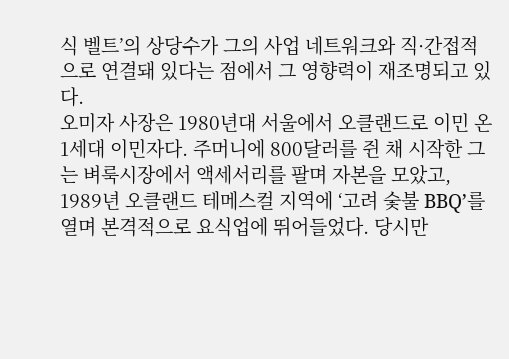식 벨트’의 상당수가 그의 사업 네트워크와 직·간접적으로 연결돼 있다는 점에서 그 영향력이 재조명되고 있다.
오미자 사장은 1980년대 서울에서 오클랜드로 이민 온 1세대 이민자다. 주머니에 800달러를 쥔 채 시작한 그는 벼룩시장에서 액세서리를 팔며 자본을 모았고, 1989년 오클랜드 테메스컬 지역에 ‘고려 숯불 BBQ’를 열며 본격적으로 요식업에 뛰어들었다. 당시만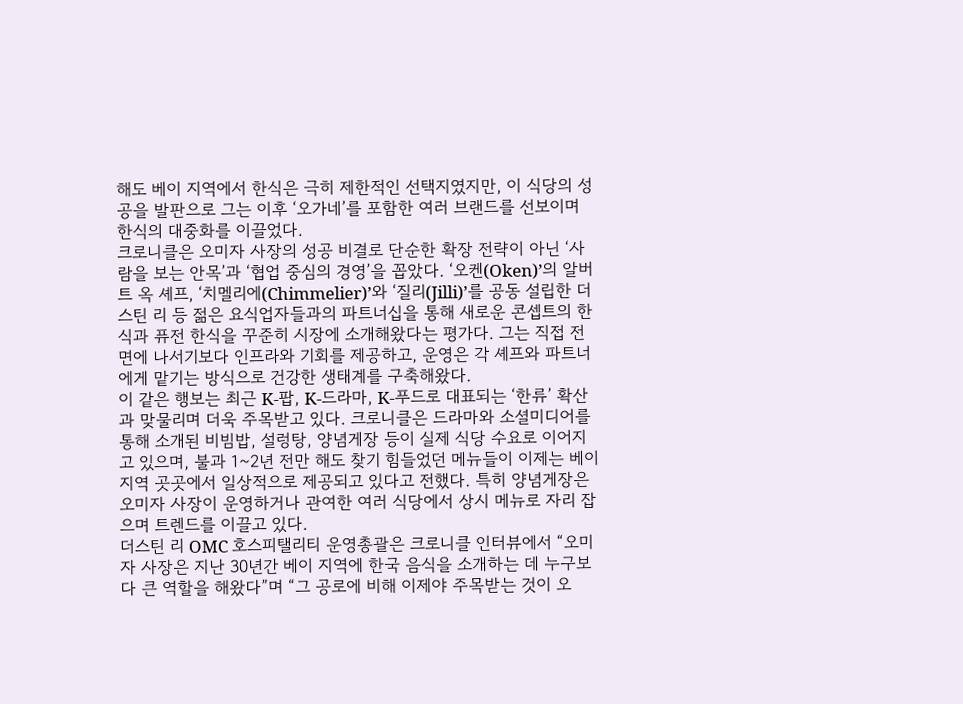해도 베이 지역에서 한식은 극히 제한적인 선택지였지만, 이 식당의 성공을 발판으로 그는 이후 ‘오가네’를 포함한 여러 브랜드를 선보이며 한식의 대중화를 이끌었다.
크로니클은 오미자 사장의 성공 비결로 단순한 확장 전략이 아닌 ‘사람을 보는 안목’과 ‘협업 중심의 경영’을 꼽았다. ‘오켄(Oken)’의 알버트 옥 셰프, ‘치멜리에(Chimmelier)’와 ‘질리(Jilli)’를 공동 설립한 더스틴 리 등 젊은 요식업자들과의 파트너십을 통해 새로운 콘셉트의 한식과 퓨전 한식을 꾸준히 시장에 소개해왔다는 평가다. 그는 직접 전면에 나서기보다 인프라와 기회를 제공하고, 운영은 각 셰프와 파트너에게 맡기는 방식으로 건강한 생태계를 구축해왔다.
이 같은 행보는 최근 K-팝, K-드라마, K-푸드로 대표되는 ‘한류’ 확산과 맞물리며 더욱 주목받고 있다. 크로니클은 드라마와 소셜미디어를 통해 소개된 비빔밥, 설렁탕, 양념게장 등이 실제 식당 수요로 이어지고 있으며, 불과 1~2년 전만 해도 찾기 힘들었던 메뉴들이 이제는 베이 지역 곳곳에서 일상적으로 제공되고 있다고 전했다. 특히 양념게장은 오미자 사장이 운영하거나 관여한 여러 식당에서 상시 메뉴로 자리 잡으며 트렌드를 이끌고 있다.
더스틴 리 OMC 호스피탤리티 운영총괄은 크로니클 인터뷰에서 “오미자 사장은 지난 30년간 베이 지역에 한국 음식을 소개하는 데 누구보다 큰 역할을 해왔다”며 “그 공로에 비해 이제야 주목받는 것이 오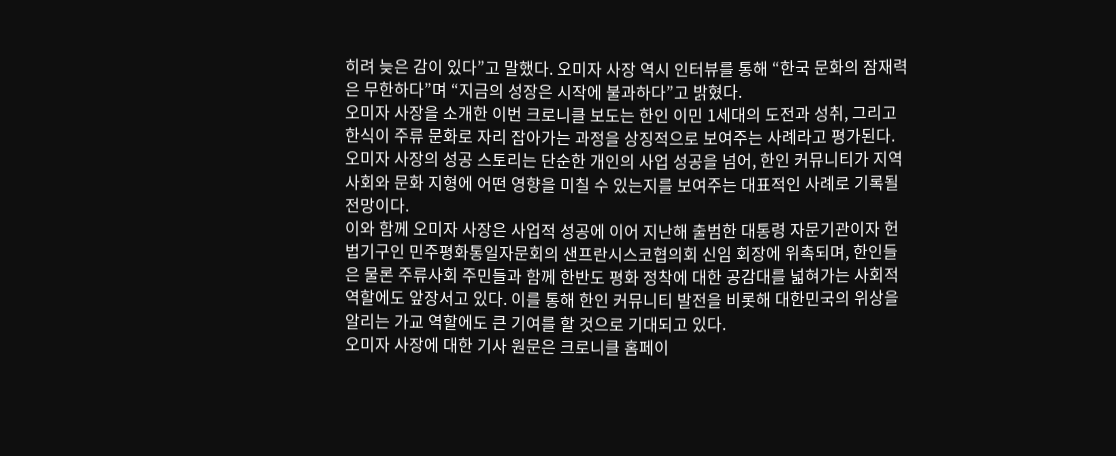히려 늦은 감이 있다”고 말했다. 오미자 사장 역시 인터뷰를 통해 “한국 문화의 잠재력은 무한하다”며 “지금의 성장은 시작에 불과하다”고 밝혔다.
오미자 사장을 소개한 이번 크로니클 보도는 한인 이민 1세대의 도전과 성취, 그리고 한식이 주류 문화로 자리 잡아가는 과정을 상징적으로 보여주는 사례라고 평가된다. 오미자 사장의 성공 스토리는 단순한 개인의 사업 성공을 넘어, 한인 커뮤니티가 지역 사회와 문화 지형에 어떤 영향을 미칠 수 있는지를 보여주는 대표적인 사례로 기록될 전망이다.
이와 함께 오미자 사장은 사업적 성공에 이어 지난해 출범한 대통령 자문기관이자 헌법기구인 민주평화통일자문회의 샌프란시스코협의회 신임 회장에 위촉되며, 한인들은 물론 주류사회 주민들과 함께 한반도 평화 정착에 대한 공감대를 넓혀가는 사회적 역할에도 앞장서고 있다. 이를 통해 한인 커뮤니티 발전을 비롯해 대한민국의 위상을 알리는 가교 역할에도 큰 기여를 할 것으로 기대되고 있다.
오미자 사장에 대한 기사 원문은 크로니클 홈페이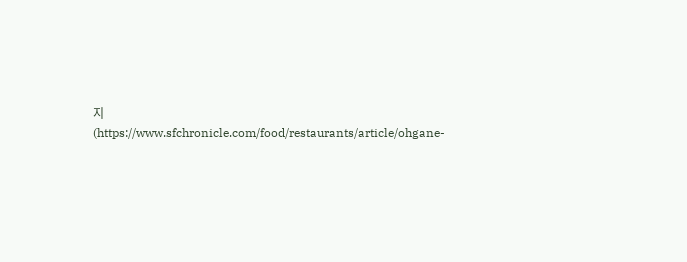지(https://www.sfchronicle.com/food/restaurants/article/ohgane-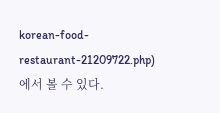korean-food-restaurant-21209722.php)에서 볼 수 있다.